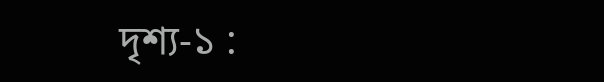দৃশ্য-১ :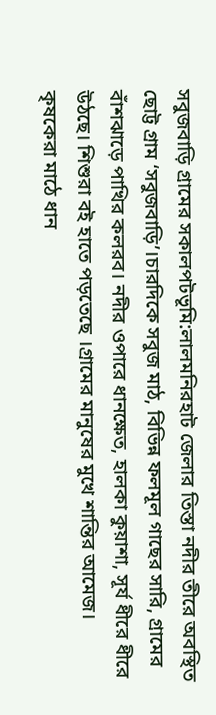সবুজবাড়ি গ্রামের সকালপটভূমি:লালমনিরহাট জেলার তিস্তা নদীর তীরে অবস্থিত ছোট্ট গ্রাম ‘সবুজবাড়ি’।চারদিকে সবুজ মাঠ, বিভিন্ন ফলমূল গাছের সারি, গ্রামের বাঁশঝাড়ে পাখির কলরব। নদীর ওপারে ধানক্ষেত, হালকা কুয়াশা, সূর্য ধীরে ধীরে উঠছে। শিশুরা বই হাতে পড়তেছে ।গ্রামের মানুষের মুখে শান্তির আমেজ। কৃষকেরা মাঠে ধান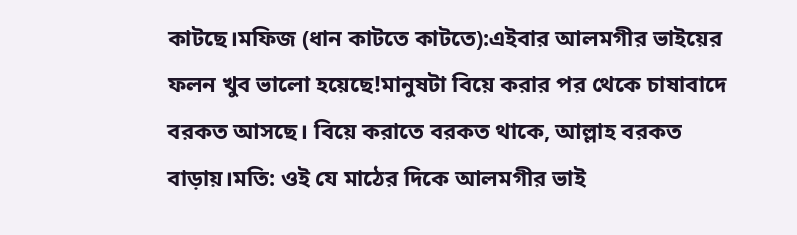কাটছে।মফিজ (ধান কাটতে কাটতে):এইবার আলমগীর ভাইয়ের ফলন খুব ভালো হয়েছে!মানুষটা বিয়ে করার পর থেকে চাষাবাদে বরকত আসছে। বিয়ে করাতে বরকত থাকে, আল্লাহ বরকত বাড়ায়।মতি: ওই যে মাঠের দিকে আলমগীর ভাই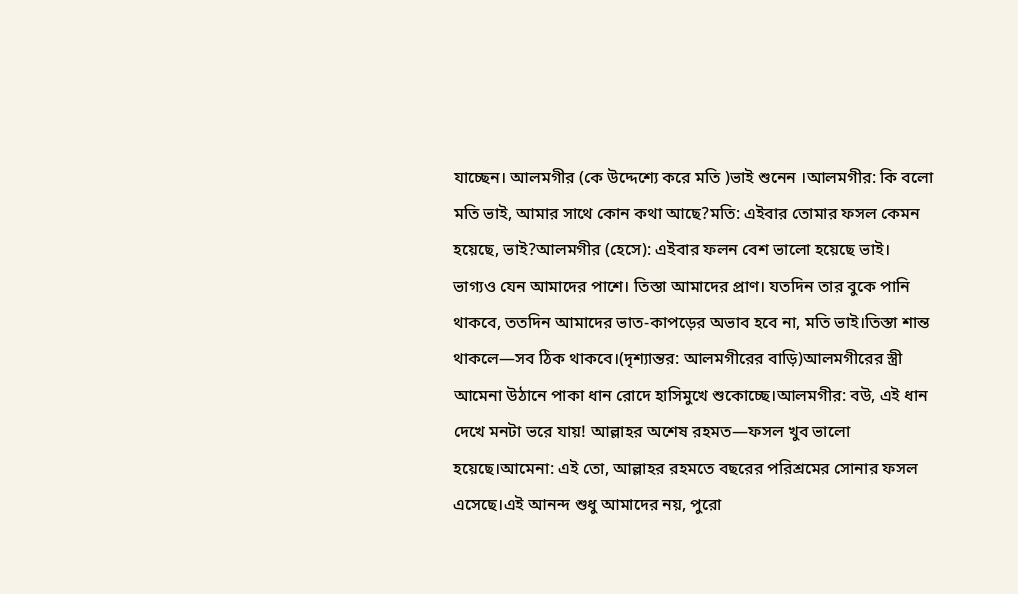যাচ্ছেন। আলমগীর (কে উদ্দেশ্যে করে মতি )ভাই শুনেন ।আলমগীর: কি বলো মতি ভাই, আমার সাথে কোন কথা আছে?মতি: এইবার তোমার ফসল কেমন হয়েছে, ভাই?আলমগীর (হেসে): এইবার ফলন বেশ ভালো হয়েছে ভাই। ভাগ্যও যেন আমাদের পাশে। তিস্তা আমাদের প্রাণ। যতদিন তার বুকে পানি থাকবে, ততদিন আমাদের ভাত-কাপড়ের অভাব হবে না, মতি ভাই।তিস্তা শান্ত থাকলে—সব ঠিক থাকবে।(দৃশ্যান্তর: আলমগীরের বাড়ি)আলমগীরের স্ত্রী আমেনা উঠানে পাকা ধান রোদে হাসিমুখে শুকোচ্ছে।আলমগীর: বউ, এই ধান দেখে মনটা ভরে যায়! আল্লাহর অশেষ রহমত—ফসল খুব ভালো হয়েছে।আমেনা: এই তো, আল্লাহর রহমতে বছরের পরিশ্রমের সোনার ফসল এসেছে।এই আনন্দ শুধু আমাদের নয়, পুরো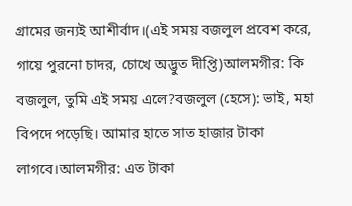গ্রামের জন্যই আশীর্বাদ।(এই সময় বজলুল প্রবেশ করে, গায়ে পুরনো চাদর, চোখে অদ্ভুত দীপ্তি)আলমগীর: কি বজলুল, তুমি এই সময় এলে?বজলুল (হেসে): ভাই, মহা বিপদে পড়েছি। আমার হাতে সাত হাজার টাকা লাগবে।আলমগীর: এত টাকা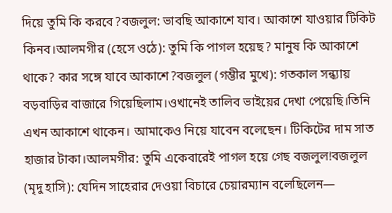দিয়ে তুমি কি করবে?বজলুল: ভাবছি আকাশে যাব। আকাশে যাওয়ার টিকিট কিনব।আলমগীর (হেসে ওঠে): তুমি কি পাগল হয়েছ? মানুষ কি আকাশে থাকে? কার সঙ্গে যাবে আকাশে?বজলুল (গম্ভীর মুখে): গতকাল সন্ধ্যায় বড়বাড়ির বাজারে গিয়েছিলাম।ওখানেই তালিব ভাইয়ের দেখা পেয়েছি।তিনি এখন আকাশে থাকেন। আমাকেও নিয়ে যাবেন বলেছেন। টিকিটের দাম সাত হাজার টাকা।আলমগীর: তুমি একেবারেই পাগল হয়ে গেছ বজলুল!বজলুল (মৃদু হাসি): যেদিন সাহেরার দেওয়া বিচারে চেয়ারম্যান বলেছিলেন—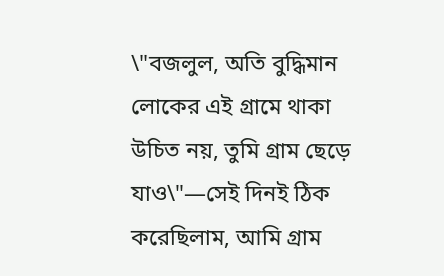\"বজলুল, অতি বুদ্ধিমান লোকের এই গ্রামে থাকা উচিত নয়, তুমি গ্রাম ছেড়ে যাও\"—সেই দিনই ঠিক করেছিলাম, আমি গ্রাম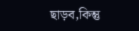ছাড়ব,কিন্তু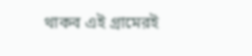থাকব এই গ্রামেরই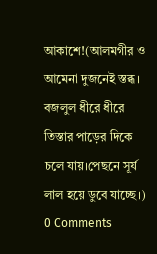আকাশে!(আলমগীর ও আমেনা দুজনেই স্তব্ধ। বজলুল ধীরে ধীরে তিস্তার পাড়ের দিকে চলে যায়।পেছনে সূর্য লাল হয়ে ডুবে যাচ্ছে।)
0 Comments